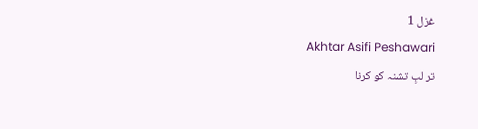غزل 1
Akhtar Asifi Peshawari
تر لبِ تشنہ کو کرنا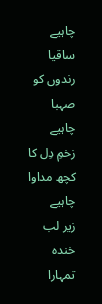چاہیے
ساقیا رندوں کو صہبا چاہیے
زخمِ دِل کا کچھ مداوا چاہیے
زیر لب خنده تمہارا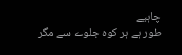چاہیے
طور ہے ہر کوہ جلوے سے مگر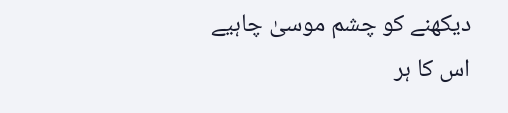دیکھنے کو چشم موسیٰ چاہیے
اس کا ہر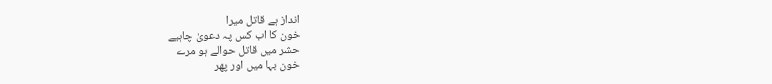انداز ہے قاتل میرا
خون کا اب کس پہ دعویٰ چاہیے
حشر میں قاتل حوالے ہو مرے
خون بہا میں اور پھر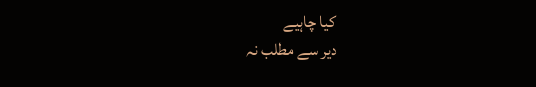کیا چاہیے
دیر سے مطلب نہ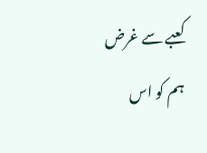کعبے سے غرض
ہم کو اس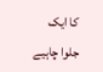کا ایک جلوا چاہیے